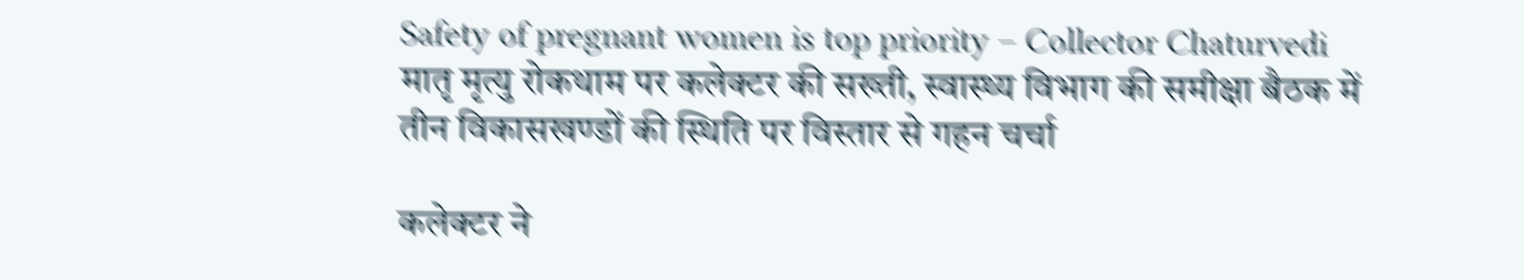Safety of pregnant women is top priority – Collector Chaturvedi
मातृ मृत्यु रोकथाम पर कलेक्टर की सख्ती, स्वास्थ्य विभाग की समीक्षा बैठक में तीन विकासखण्डों की स्थिति पर विस्तार से गहन चर्चा

कलेक्टर ने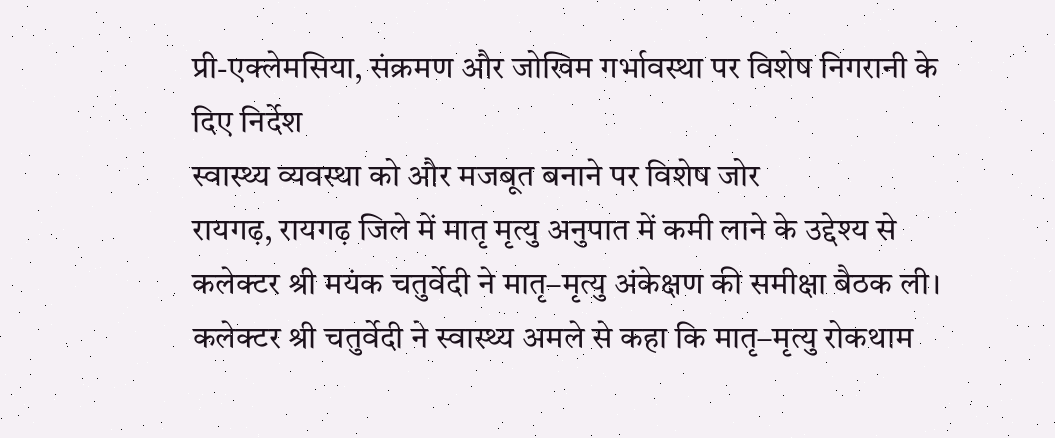प्री-एक्लेमसिया, संक्रमण और जोखिम गर्भावस्था पर विशेष निगरानी के दिए निर्देश
स्वास्थ्य व्यवस्था को और मजबूत बनाने पर विशेष जोर
रायगढ़, रायगढ़ जिले में मातृ मृत्यु अनुपात में कमी लाने के उद्देश्य से कलेक्टर श्री मयंक चतुर्वेदी ने मातृ–मृत्यु अंकेक्षण की समीक्षा बैठक ली।
कलेक्टर श्री चतुर्वेदी ने स्वास्थ्य अमले से कहा कि मातृ–मृत्यु रोकथाम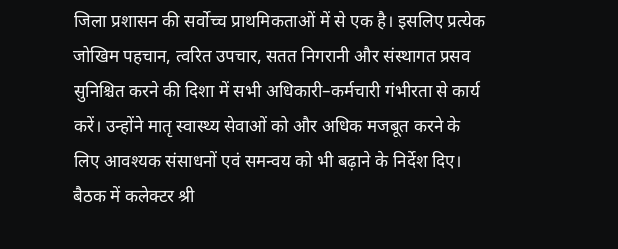जिला प्रशासन की सर्वोच्च प्राथमिकताओं में से एक है। इसलिए प्रत्येक जोखिम पहचान, त्वरित उपचार, सतत निगरानी और संस्थागत प्रसव सुनिश्चित करने की दिशा में सभी अधिकारी–कर्मचारी गंभीरता से कार्य करें। उन्होंने मातृ स्वास्थ्य सेवाओं को और अधिक मजबूत करने के लिए आवश्यक संसाधनों एवं समन्वय को भी बढ़ाने के निर्देश दिए।
बैठक में कलेक्टर श्री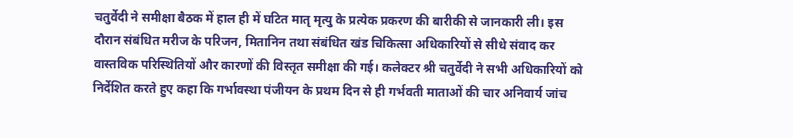चतुर्वेदी ने समीक्षा बैठक में हाल ही में घटित मातृ मृत्यु के प्रत्येक प्रकरण की बारीकी से जानकारी ली। इस दौरान संबंधित मरीज के परिजन, मितानिन तथा संबंधित खंड चिकित्सा अधिकारियों से सीधे संवाद कर वास्तविक परिस्थितियों और कारणों की विस्तृत समीक्षा की गई। कलेक्टर श्री चतुर्वेदी ने सभी अधिकारियों को निर्देशित करते हुए कहा कि गर्भावस्था पंजीयन के प्रथम दिन से ही गर्भवती माताओं की चार अनिवार्य जांच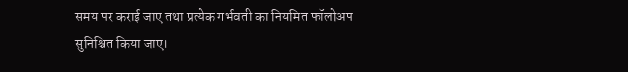समय पर कराई जाए तथा प्रत्येक गर्भवती का नियमित फॉलोअप सुनिश्चित किया जाए।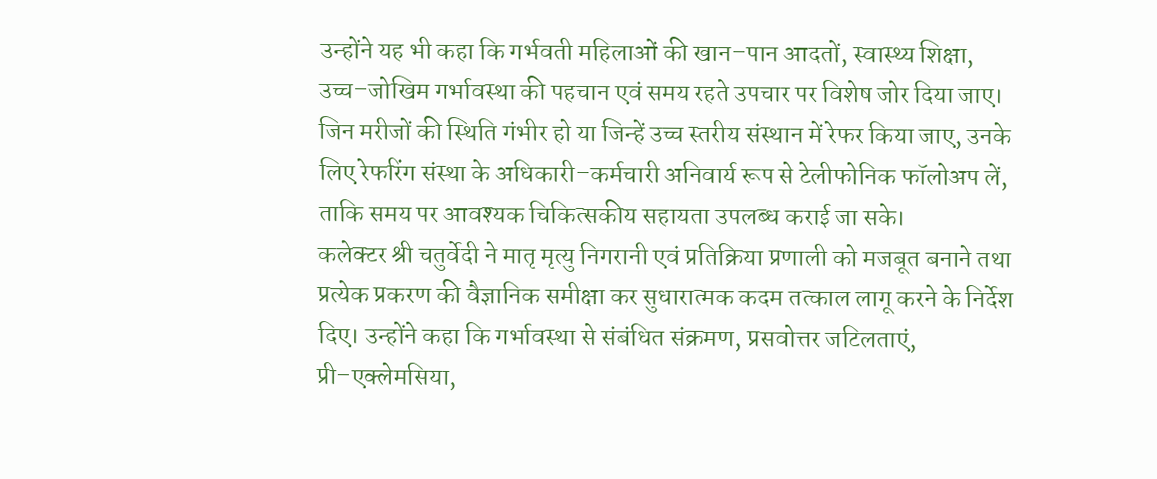उन्होंने यह भी कहा कि गर्भवती महिलाओं की खान–पान आदतों, स्वास्थ्य शिक्षा, उच्च–जोखिम गर्भावस्था की पहचान एवं समय रहते उपचार पर विशेष जोर दिया जाए। जिन मरीजों की स्थिति गंभीर हो या जिन्हें उच्च स्तरीय संस्थान में रेफर किया जाए, उनके लिए रेफरिंग संस्था के अधिकारी–कर्मचारी अनिवार्य रूप से टेलीफोनिक फॉलोअप लें, ताकि समय पर आवश्यक चिकित्सकीय सहायता उपलब्ध कराई जा सके।
कलेक्टर श्री चतुर्वेदी ने मातृ मृत्यु निगरानी एवं प्रतिक्रिया प्रणाली को मजबूत बनाने तथा प्रत्येक प्रकरण की वैज्ञानिक समीक्षा कर सुधारात्मक कदम तत्काल लागू करने के निर्देश दिए। उन्होंने कहा कि गर्भावस्था से संबंधित संक्रमण, प्रसवोत्तर जटिलताएं, प्री–एक्लेमसिया,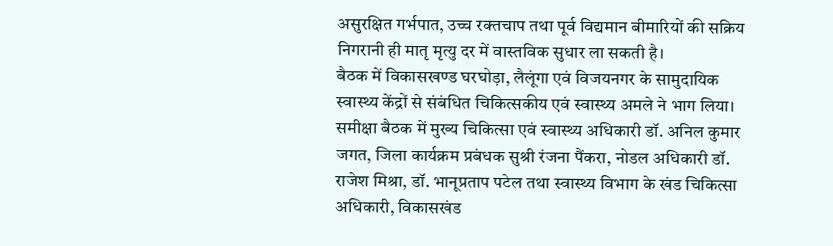असुरक्षित गर्भपात, उच्च रक्तचाप तथा पूर्व विद्यमान बीमारियों की सक्रिय निगरानी ही मातृ मृत्यु दर में वास्तविक सुधार ला सकती है।
बैठक में विकासखण्ड घरघोड़ा, लैलूंगा एवं विजयनगर के सामुदायिक स्वास्थ्य केंद्रों से संबंधित चिकित्सकीय एवं स्वास्थ्य अमले ने भाग लिया।
समीक्षा बैठक में मुख्य चिकित्सा एवं स्वास्थ्य अधिकारी डॉ. अनिल कुमार जगत, जिला कार्यक्रम प्रबंधक सुश्री रंजना पैंकरा, नोडल अधिकारी डॉ. राजेश मिश्रा, डॉ. भानूप्रताप पटेल तथा स्वास्थ्य विभाग के खंड चिकित्सा अधिकारी, विकासखंड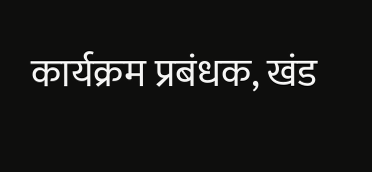कार्यक्रम प्रबंधक, खंड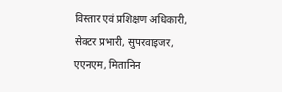विस्तार एवं प्रशिक्षण अधिकारी, सेक्टर प्रभारी, सुपरवाइजर, एएनएम, मितानिन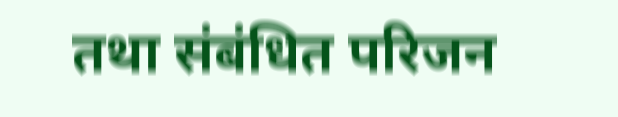तथा संबंधित परिजन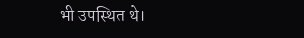भी उपस्थित थे।